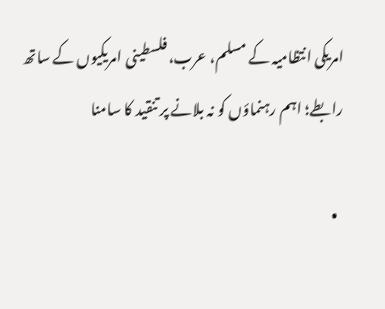امریکی انتظامیہ کے مسلم، عرب، فلسطینی امریکیوں کے ساتھ رابطے؛ اہم رہنماؤں کو نہ بلانے پر تنقید کا سامنا

  •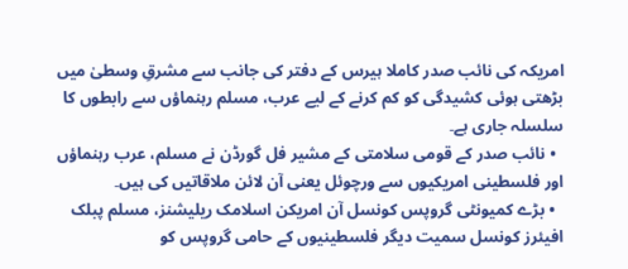امریکہ کی نائب صدر کاملا ہیرس کے دفتر کی جانب سے مشرقِ وسطیٰ میں بڑھتی ہوئی کشیدگی کو کم کرنے کے لیے عرب، مسلم رہنماؤں سے رابطوں کا سلسلہ جاری ہے۔
  • نائب صدر کے قومی سلامتی کے مشیر فل گورڈن نے مسلم، عرب رہنماؤں اور فلسطینی امریکیوں سے ورچوئل یعنی آن لائن ملاقاتیں کی ہیں۔
  • بڑے کمیونٹی گروپس کونسل آن امریکن اسلامک ریلیشنز، مسلم پبلک افیئرز کونسل سمیت دیگر فلسطینیوں کے حامی گروپس کو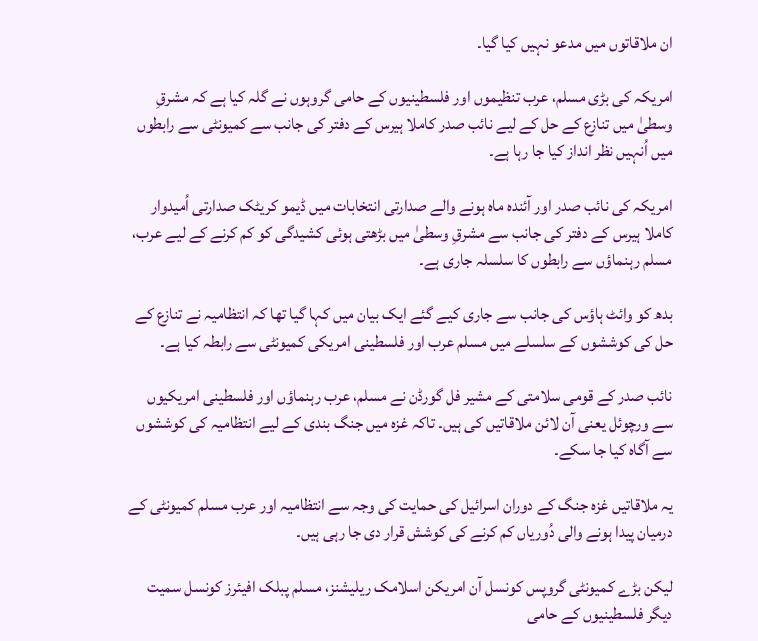ان ملاقاتوں میں مدعو نہیں کیا گیا۔

امریکہ کی بڑی مسلم، عرب تنظیموں اور فلسطینیوں کے حامی گروہوں نے گلہ کیا ہے کہ مشرقِ وسطیٰ میں تنازع کے حل کے لیے نائب صدر کاملا ہیرس کے دفتر کی جانب سے کمیونٹی سے رابطوں میں اُنہیں نظر انداز کیا جا رہا ہے۔

امریکہ کی نائب صدر اور آئندہ ماہ ہونے والے صدارتی انتخابات میں ڈیمو کریٹک صدارتی اُمیدوار کاملا ہیرس کے دفتر کی جانب سے مشرقِ وسطیٰ میں بڑھتی ہوئی کشیدگی کو کم کرنے کے لیے عرب، مسلم رہنماؤں سے رابطوں کا سلسلہ جاری ہے۔

بدھ کو وائٹ ہاؤس کی جانب سے جاری کیے گئے ایک بیان میں کہا گیا تھا کہ انتظامیہ نے تنازع کے حل کی کوششوں کے سلسلے میں مسلم عرب اور فلسطینی امریکی کمیونٹی سے رابطہ کیا ہے۔

نائب صدر کے قومی سلامتی کے مشیر فل گورڈن نے مسلم، عرب رہنماؤں اور فلسطینی امریکیوں سے ورچوئل یعنی آن لائن ملاقاتیں کی ہیں۔ تاکہ غزہ میں جنگ بندی کے لیے انتظامیہ کی کوششوں سے آگاہ کیا جا سکے۔

یہ ملاقاتیں غزہ جنگ کے دوران اسرائیل کی حمایت کی وجہ سے انتظامیہ اور عرب مسلم کمیونٹی کے درمیان پیدا ہونے والی دُوریاں کم کرنے کی کوشش قرار دی جا رہی ہیں۔

لیکن بڑے کمیونٹی گروپس کونسل آن امریکن اسلامک ریلیشنز، مسلم پبلک افیئرز کونسل سمیت دیگر فلسطینیوں کے حامی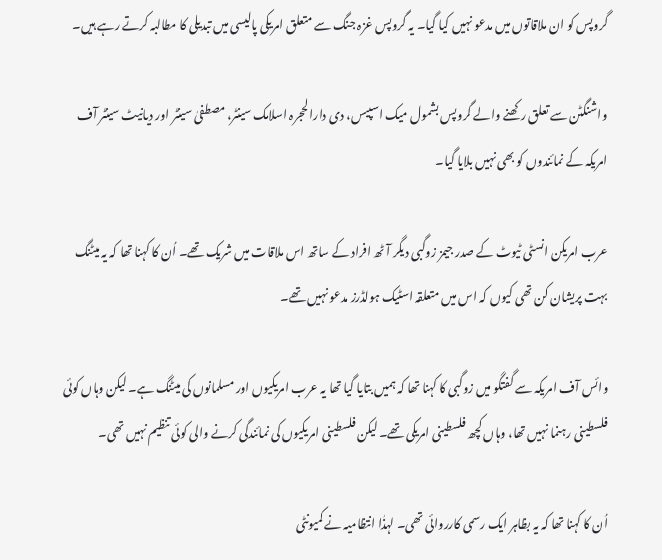گروپس کو ان ملاقاتوں میں مدعو نہیں کیا گیا۔ یہ گروپس غزہ جنگ سے متعلق امریکی پالیسی میں تبدیلی کا مطالبہ کرتے رہے ہیں۔

واشنگٹن سے تعلق رکھنے والے گروپس بشمول میک اسپیس، دی دارالحجرہ اسلامک سینٹر، مصطفیٰ سینٹر اور دیانیٹ سینٹر آف امریکہ کے نمائندوں کو بھی نہیں بلایا گیا۔

عرب امریکن انسٹی ٹیوٹ کے صدر جیمز زوگبی دیگر آٹھ افراد کے ساتھ اس ملاقات میں شریک تھے۔ اُن کا کہنا تھا کہ یہ میٹنگ بہت پریشان کن تھی کیوں کہ اس میں متعلقہ اسٹیک ہولڈرز مدعو نہیں تھے۔

وائس آف امریکہ سے گفتگو میں زوگبی کا کہنا تھا کہ ہمیں بتایا گیا تھا یہ عرب امریکیوں اور مسلمانوں کی میٹنگ ہے۔ لیکن وہاں کوئی فلسطینی رہنما نہیں تھا، وہاں کچھ فلسطینی امریکی تھے۔ لیکن فلسطینی امریکیوں کی نمائندگی کرنے والی کوئی تنظیم نہیں تھی۔

اُن کا کہنا تھا کہ یہ بظاہر ایک رسمی کارروائی تھی۔ لہذٰا انتظامیہ نے کمیونٹی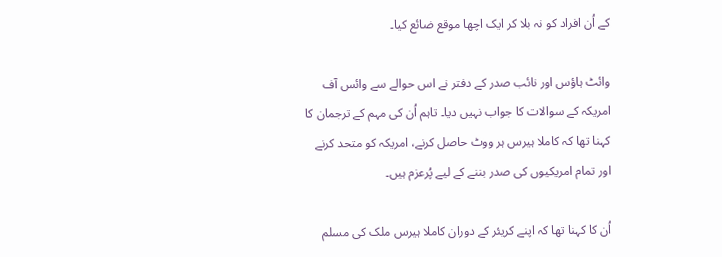کے اُن افراد کو نہ بلا کر ایک اچھا موقع ضائع کیا۔

وائٹ ہاؤس اور نائب صدر کے دفتر نے اس حوالے سے وائس آف امریکہ کے سوالات کا جواب نہیں دیا۔ تاہم اُن کی مہم کے ترجمان کا کہنا تھا کہ کاملا ہیرس ہر ووٹ حاصل کرنے، امریکہ کو متحد کرنے اور تمام امریکیوں کی صدر بننے کے لیے پُرعزم ہیں۔

اُن کا کہنا تھا کہ اپنے کریئر کے دوران کاملا ہیرس ملک کی مسلم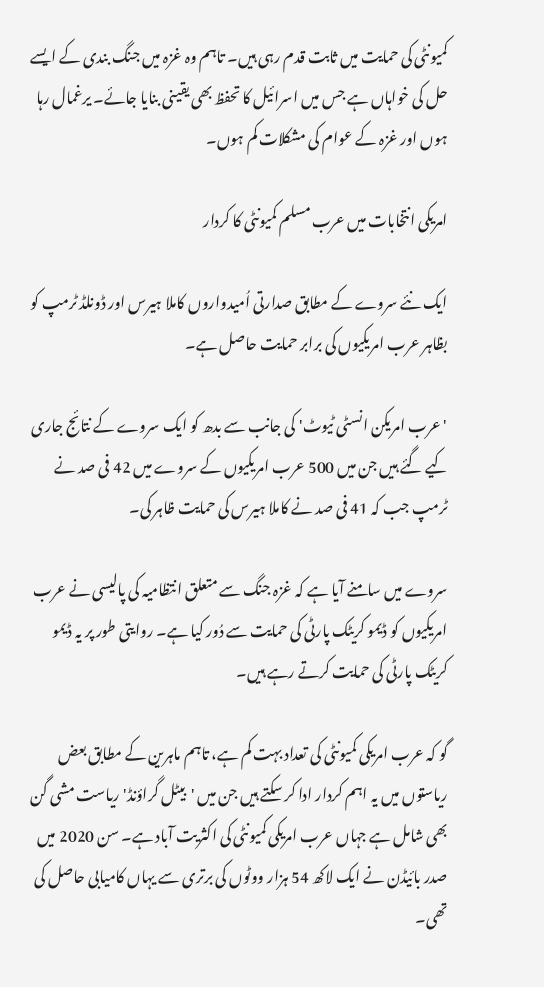کمیونٹی کی حمایت میں ثابت قدم رہی ہیں۔ تاہم وہ غزہ میں جنگ بندی کے ایسے حل کی خواہاں ہے جس میں اسرائیل کا تحفظ بھی یقینی بنایا جائے۔ یرغمال رہا ہوں اور غزہ کے عوام کی مشکلات کم ہوں۔

امریکی انتخابات میں عرب مسلم کمیونٹی کا کردار

ایک نئے سروے کے مطابق صدارتی اُمیدواروں کاملا ہیرس اور ڈونلڈ ٹرمپ کو بظاہر عرب امریکیوں کی برابر حمایت حاصل ہے۔

'عرب امریکن انسٹی ٹیوٹ' کی جانب سے بدھ کو ایک سروے کے نتائج جاری کیے گئے ہیں جن میں 500 عرب امریکیوں کے سروے میں 42 فی صد نے ٹرمپ جب کہ 41 فی صد نے کاملا ہیرس کی حمایت ظاہر کی۔

سروے میں سامنے آیا ہے کہ غزہ جنگ سے متعلق انتظامیہ کی پالیسی نے عرب امریکیوں کو ڈیمو کریٹک پارٹی کی حمایت سے دُور کیا ہے۔ روایتی طور پر یہ ڈیمو کریٹک پارٹی کی حمایت کرتے رہے ہیں۔

گو کہ عرب امریکی کمیونٹی کی تعداد بہت کم ہے، تاہم ماہرین کے مطابق بعض ریاستوں میں یہ اہم کردار ادا کر سکتے ہیں جن میں 'بیٹل گراؤنڈ' ریاست مشی گن بھی شامل ہے جہاں عرب امریکی کمیونٹی کی اکثریت آباد ہے۔ سن 2020 میں صدر بائیڈن نے ایک لاکھ 54 ہزار ووٹوں کی برتری سے یہاں کامیابی حاصل کی تھی۔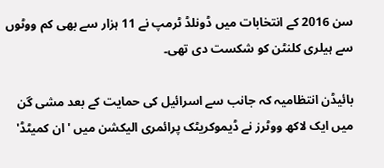سن 2016 کے انتخابات میں ڈونلڈ ٹرمپ نے 11 ہزار سے بھی کم ووٹوں سے ہیلری کلنٹن کو شکست دی تھی۔

بائیڈن انتظامیہ کہ جانب سے اسرائیل کی حمایت کے بعد مشی گن میں ایک لاکھ ووٹرز نے ڈیموکریٹک پرائمری الیکشن میں 'ان کمیٹڈ'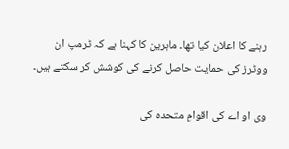رہنے کا اعلان کیا تھا۔ ماہرین کا کہنا ہے کہ ٹرمپ ان ووٹرز کی حمایت حاصل کرنے کی کوشش کر سکتے ہیں۔

وی او اے کی اقوامِ متحدہ کی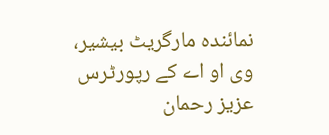نمائندہ مارگریٹ بیشیر، وی او اے کے رپورٹرس عزیز رحمان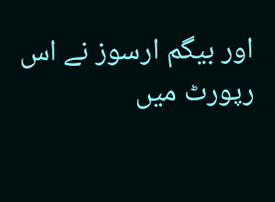اور بیگم ارسوز نے اس رپورٹ میں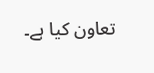تعاون کیا ہے۔